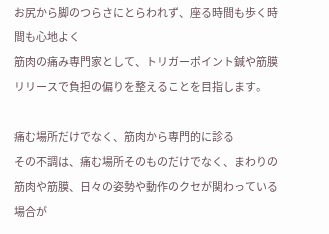お尻から脚のつらさにとらわれず、座る時間も歩く時間も心地よく
筋肉の痛み専門家として、トリガーポイント鍼や筋膜リリースで負担の偏りを整えることを目指します。

痛む場所だけでなく、筋肉から専門的に診る
その不調は、痛む場所そのものだけでなく、まわりの筋肉や筋膜、日々の姿勢や動作のクセが関わっている場合が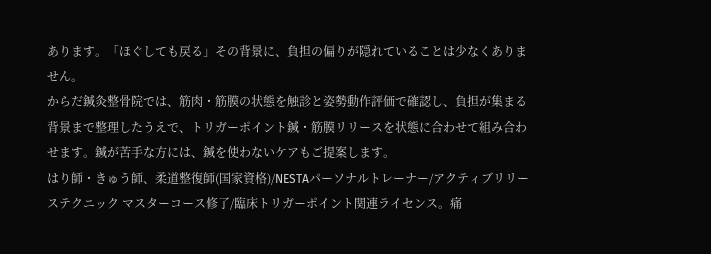あります。「ほぐしても戻る」その背景に、負担の偏りが隠れていることは少なくありません。
からだ鍼灸整骨院では、筋肉・筋膜の状態を触診と姿勢動作評価で確認し、負担が集まる背景まで整理したうえで、トリガーポイント鍼・筋膜リリースを状態に合わせて組み合わせます。鍼が苦手な方には、鍼を使わないケアもご提案します。
はり師・きゅう師、柔道整復師(国家資格)/NESTAパーソナルトレーナー/アクティブリリーステクニック マスターコース修了/臨床トリガーポイント関連ライセンス。痛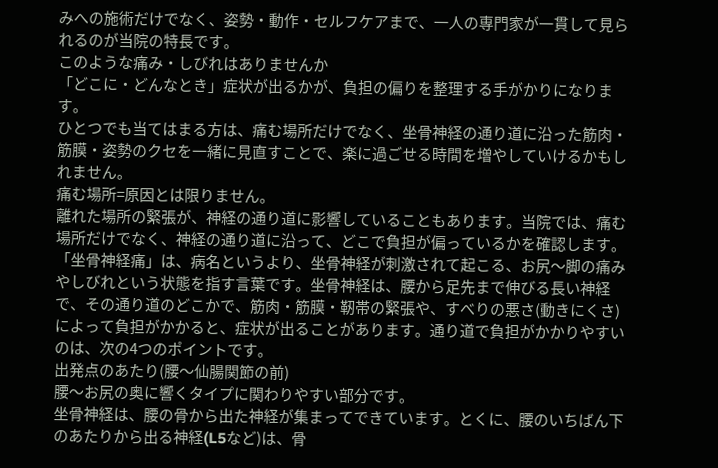みへの施術だけでなく、姿勢・動作・セルフケアまで、一人の専門家が一貫して見られるのが当院の特長です。
このような痛み・しびれはありませんか
「どこに・どんなとき」症状が出るかが、負担の偏りを整理する手がかりになります。
ひとつでも当てはまる方は、痛む場所だけでなく、坐骨神経の通り道に沿った筋肉・筋膜・姿勢のクセを一緒に見直すことで、楽に過ごせる時間を増やしていけるかもしれません。
痛む場所=原因とは限りません。
離れた場所の緊張が、神経の通り道に影響していることもあります。当院では、痛む場所だけでなく、神経の通り道に沿って、どこで負担が偏っているかを確認します。
「坐骨神経痛」は、病名というより、坐骨神経が刺激されて起こる、お尻〜脚の痛みやしびれという状態を指す言葉です。坐骨神経は、腰から足先まで伸びる長い神経で、その通り道のどこかで、筋肉・筋膜・靭帯の緊張や、すべりの悪さ(動きにくさ)によって負担がかかると、症状が出ることがあります。通り道で負担がかかりやすいのは、次の4つのポイントです。
出発点のあたり(腰〜仙腸関節の前)
腰〜お尻の奥に響くタイプに関わりやすい部分です。
坐骨神経は、腰の骨から出た神経が集まってできています。とくに、腰のいちばん下のあたりから出る神経(L5など)は、骨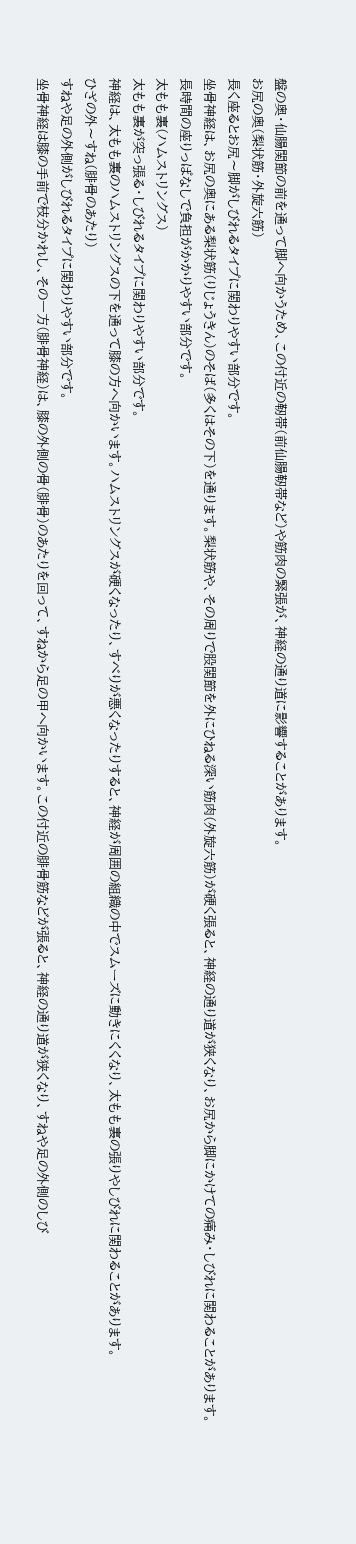盤の奥・仙腸関節の前を通って脚へ向かうため、この付近の靭帯(前仙腸靭帯など)や筋肉の緊張が、神経の通り道に影響することがあります。
お尻の奥(梨状筋・外旋六筋)
長く座るとお尻〜脚がしびれるタイプに関わりやすい部分です。
坐骨神経は、お尻の奥にある梨状筋(りじょうきん)のそば(多くはその下)を通ります。梨状筋や、その周りで股関節を外にひねる深い筋肉(外旋六筋)が硬く張ると、神経の通り道が狭くなり、お尻から脚にかけての痛み・しびれに関わることがあります。長時間の座りっぱなしで負担がかかりやすい部分です。
太もも裏(ハムストリングス)
太もも裏が突っ張る・しびれるタイプに関わりやすい部分です。
神経は、太もも裏のハムストリングスの下を通って膝の方へ向かいます。ハムストリングスが硬くなったり、すべりが悪くなったりすると、神経が周囲の組織の中でスムーズに動きにくくなり、太もも裏の張りやしびれに関わることがあります。
ひざの外〜すね(腓骨のあたり)
すねや足の外側がしびれるタイプに関わりやすい部分です。
坐骨神経は膝の手前で枝分かれし、その一方(腓骨神経)は、膝の外側の骨(腓骨)のあたりを回って、すねから足の甲へ向かいます。この付近の腓骨筋などが張ると、神経の通り道が狭くなり、すねや足の外側のしび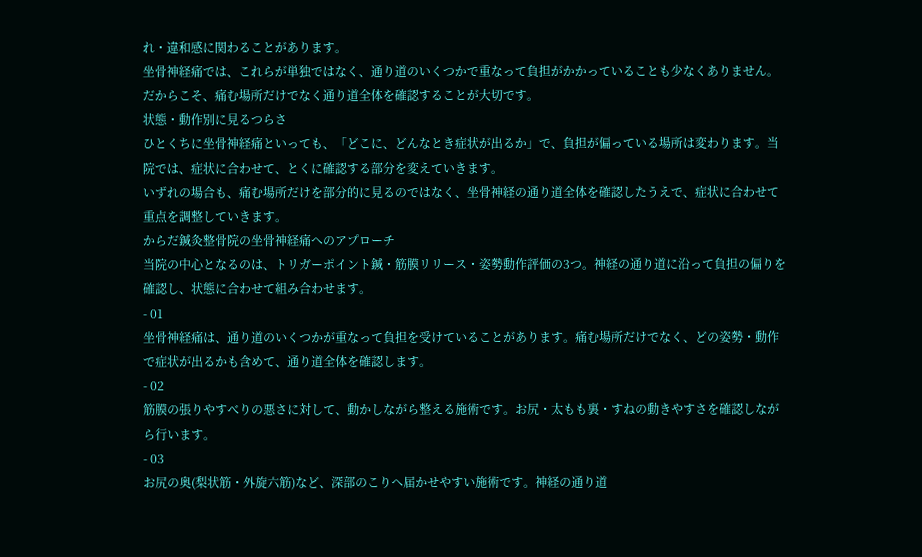れ・違和感に関わることがあります。
坐骨神経痛では、これらが単独ではなく、通り道のいくつかで重なって負担がかかっていることも少なくありません。だからこそ、痛む場所だけでなく通り道全体を確認することが大切です。
状態・動作別に見るつらさ
ひとくちに坐骨神経痛といっても、「どこに、どんなとき症状が出るか」で、負担が偏っている場所は変わります。当院では、症状に合わせて、とくに確認する部分を変えていきます。
いずれの場合も、痛む場所だけを部分的に見るのではなく、坐骨神経の通り道全体を確認したうえで、症状に合わせて重点を調整していきます。
からだ鍼灸整骨院の坐骨神経痛へのアプローチ
当院の中心となるのは、トリガーポイント鍼・筋膜リリース・姿勢動作評価の3つ。神経の通り道に沿って負担の偏りを確認し、状態に合わせて組み合わせます。
- 01
坐骨神経痛は、通り道のいくつかが重なって負担を受けていることがあります。痛む場所だけでなく、どの姿勢・動作で症状が出るかも含めて、通り道全体を確認します。
- 02
筋膜の張りやすべりの悪さに対して、動かしながら整える施術です。お尻・太もも裏・すねの動きやすさを確認しながら行います。
- 03
お尻の奥(梨状筋・外旋六筋)など、深部のこりへ届かせやすい施術です。神経の通り道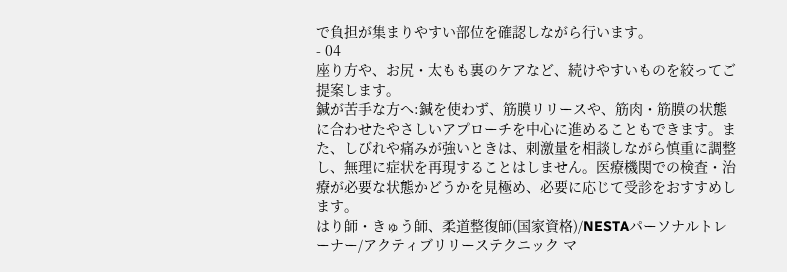で負担が集まりやすい部位を確認しながら行います。
- 04
座り方や、お尻・太もも裏のケアなど、続けやすいものを絞ってご提案します。
鍼が苦手な方へ:鍼を使わず、筋膜リリースや、筋肉・筋膜の状態に合わせたやさしいアプローチを中心に進めることもできます。また、しびれや痛みが強いときは、刺激量を相談しながら慎重に調整し、無理に症状を再現することはしません。医療機関での検査・治療が必要な状態かどうかを見極め、必要に応じて受診をおすすめします。
はり師・きゅう師、柔道整復師(国家資格)/NESTAパーソナルトレーナー/アクティブリリーステクニック マ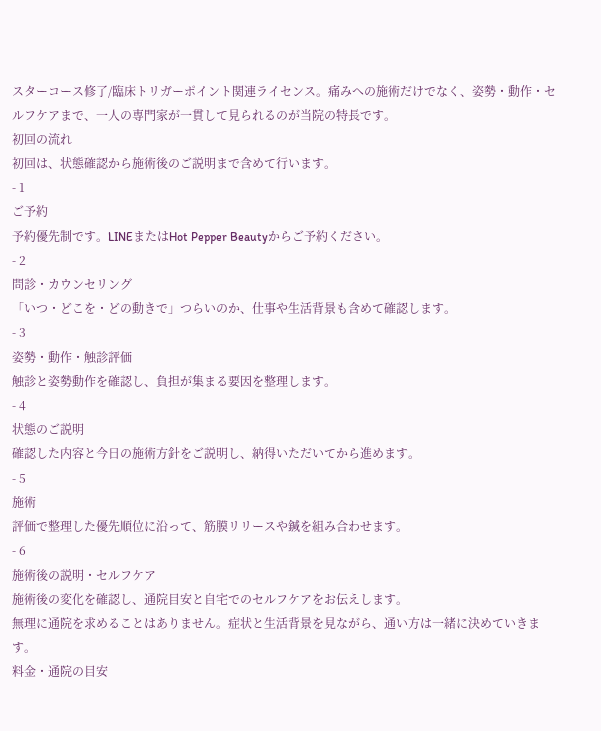スターコース修了/臨床トリガーポイント関連ライセンス。痛みへの施術だけでなく、姿勢・動作・セルフケアまで、一人の専門家が一貫して見られるのが当院の特長です。
初回の流れ
初回は、状態確認から施術後のご説明まで含めて行います。
- 1
ご予約
予約優先制です。LINEまたはHot Pepper Beautyからご予約ください。
- 2
問診・カウンセリング
「いつ・どこを・どの動きで」つらいのか、仕事や生活背景も含めて確認します。
- 3
姿勢・動作・触診評価
触診と姿勢動作を確認し、負担が集まる要因を整理します。
- 4
状態のご説明
確認した内容と今日の施術方針をご説明し、納得いただいてから進めます。
- 5
施術
評価で整理した優先順位に沿って、筋膜リリースや鍼を組み合わせます。
- 6
施術後の説明・セルフケア
施術後の変化を確認し、通院目安と自宅でのセルフケアをお伝えします。
無理に通院を求めることはありません。症状と生活背景を見ながら、通い方は一緒に決めていきます。
料金・通院の目安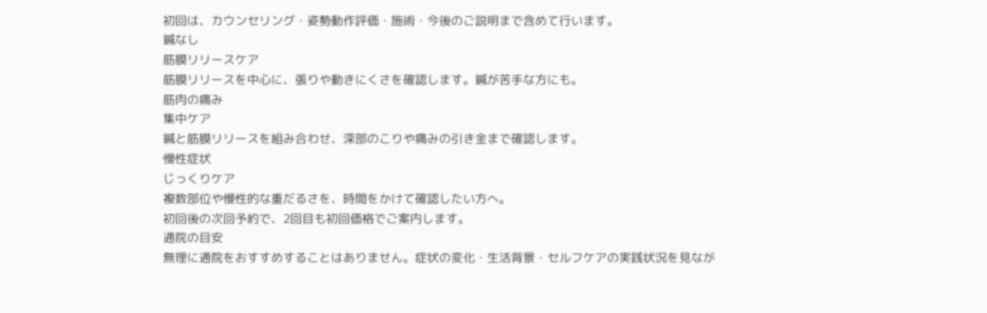初回は、カウンセリング・姿勢動作評価・施術・今後のご説明まで含めて行います。
鍼なし
筋膜リリースケア
筋膜リリースを中心に、張りや動きにくさを確認します。鍼が苦手な方にも。
筋肉の痛み
集中ケア
鍼と筋膜リリースを組み合わせ、深部のこりや痛みの引き金まで確認します。
慢性症状
じっくりケア
複数部位や慢性的な重だるさを、時間をかけて確認したい方へ。
初回後の次回予約で、2回目も初回価格でご案内します。
通院の目安
無理に通院をおすすめすることはありません。症状の変化・生活背景・セルフケアの実践状況を見なが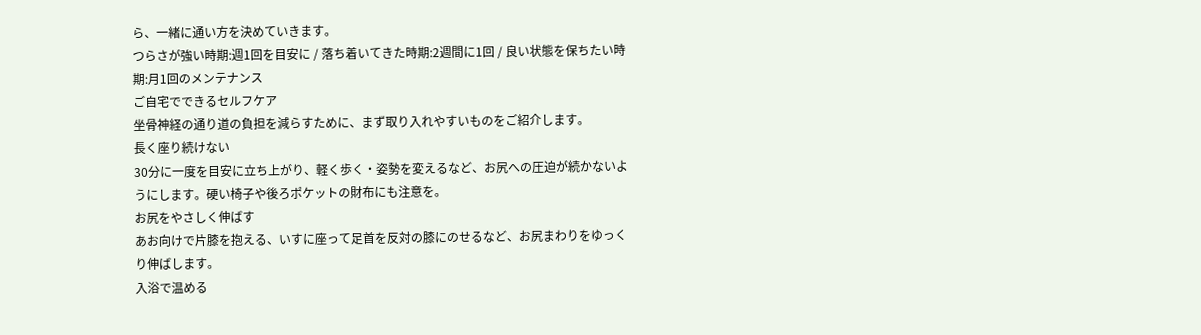ら、一緒に通い方を決めていきます。
つらさが強い時期:週1回を目安に / 落ち着いてきた時期:2週間に1回 / 良い状態を保ちたい時期:月1回のメンテナンス
ご自宅でできるセルフケア
坐骨神経の通り道の負担を減らすために、まず取り入れやすいものをご紹介します。
長く座り続けない
30分に一度を目安に立ち上がり、軽く歩く・姿勢を変えるなど、お尻への圧迫が続かないようにします。硬い椅子や後ろポケットの財布にも注意を。
お尻をやさしく伸ばす
あお向けで片膝を抱える、いすに座って足首を反対の膝にのせるなど、お尻まわりをゆっくり伸ばします。
入浴で温める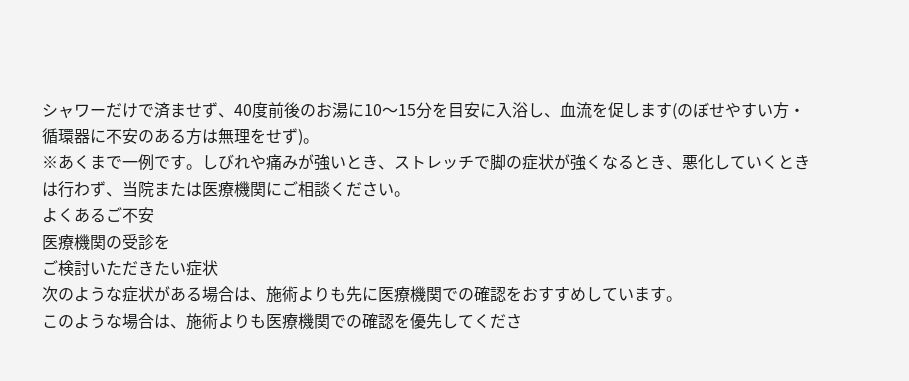シャワーだけで済ませず、40度前後のお湯に10〜15分を目安に入浴し、血流を促します(のぼせやすい方・循環器に不安のある方は無理をせず)。
※あくまで一例です。しびれや痛みが強いとき、ストレッチで脚の症状が強くなるとき、悪化していくときは行わず、当院または医療機関にご相談ください。
よくあるご不安
医療機関の受診を
ご検討いただきたい症状
次のような症状がある場合は、施術よりも先に医療機関での確認をおすすめしています。
このような場合は、施術よりも医療機関での確認を優先してくださ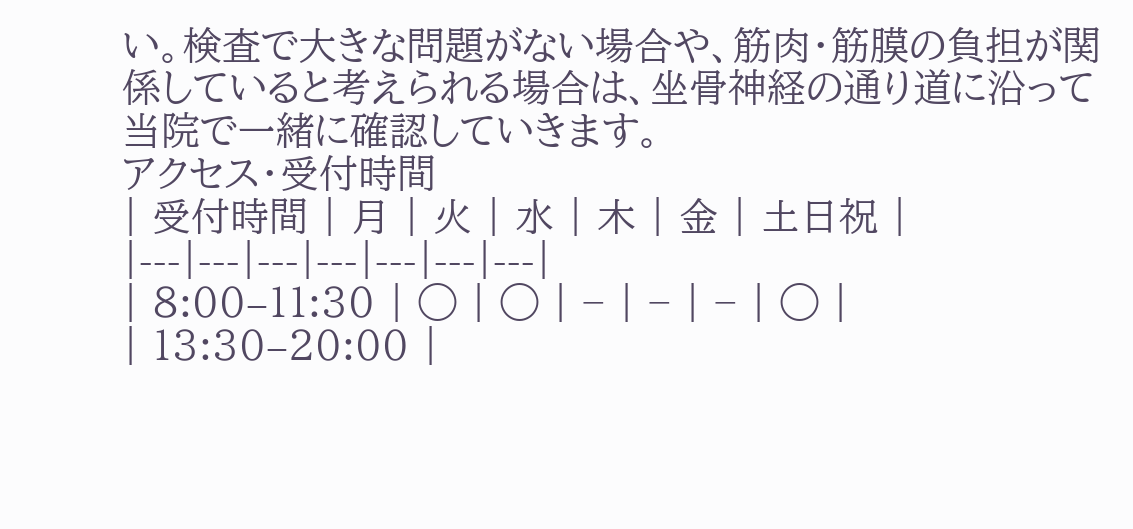い。検査で大きな問題がない場合や、筋肉・筋膜の負担が関係していると考えられる場合は、坐骨神経の通り道に沿って当院で一緒に確認していきます。
アクセス・受付時間
| 受付時間 | 月 | 火 | 水 | 木 | 金 | 土日祝 |
|---|---|---|---|---|---|---|
| 8:00–11:30 | ◯ | ◯ | − | − | − | ◯ |
| 13:30–20:00 |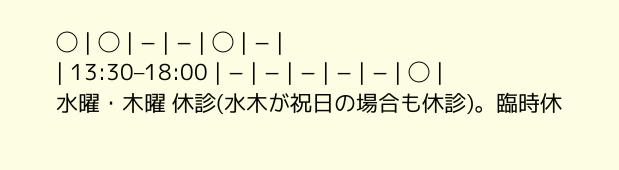◯ | ◯ | − | − | ◯ | − |
| 13:30–18:00 | − | − | − | − | − | ◯ |
水曜・木曜 休診(水木が祝日の場合も休診)。臨時休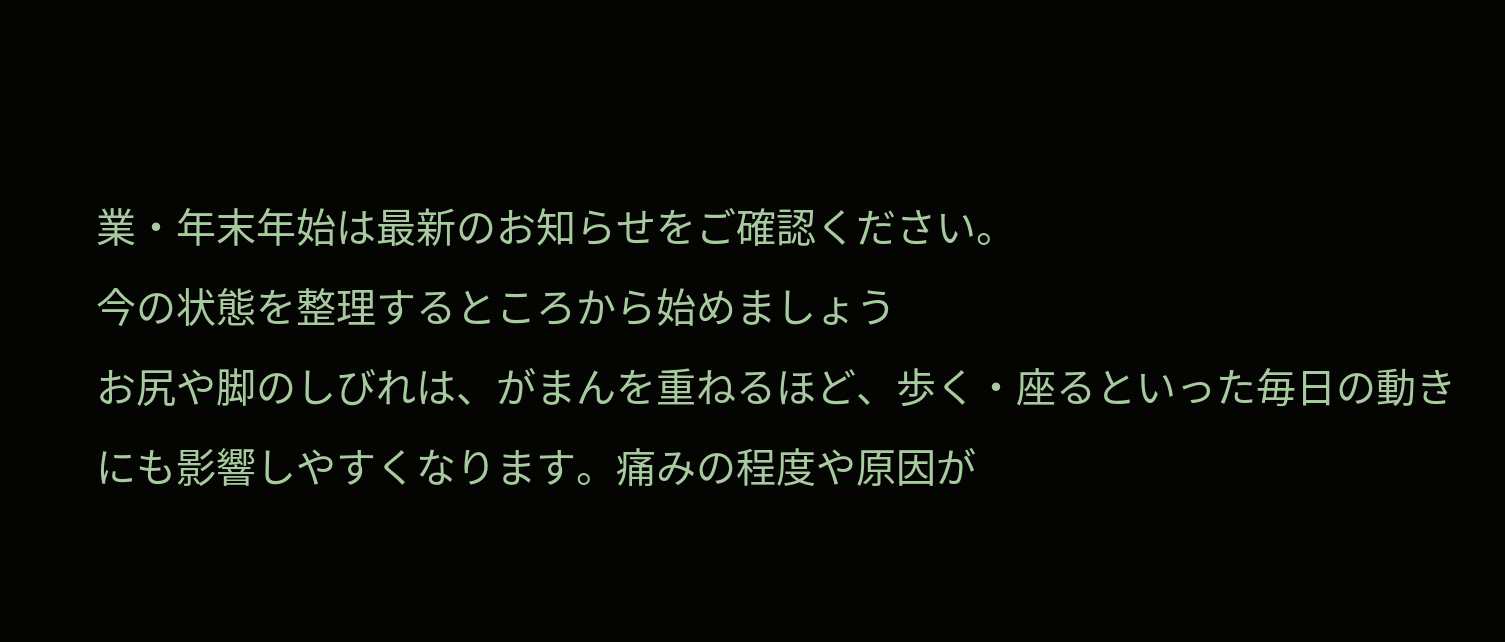業・年末年始は最新のお知らせをご確認ください。
今の状態を整理するところから始めましょう
お尻や脚のしびれは、がまんを重ねるほど、歩く・座るといった毎日の動きにも影響しやすくなります。痛みの程度や原因が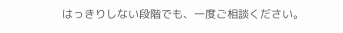はっきりしない段階でも、一度ご相談ください。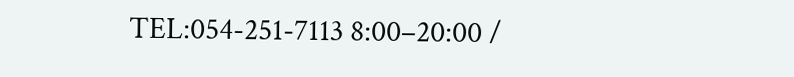TEL:054-251-7113 8:00–20:00 /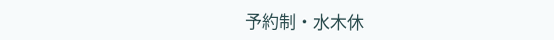予約制・水木休